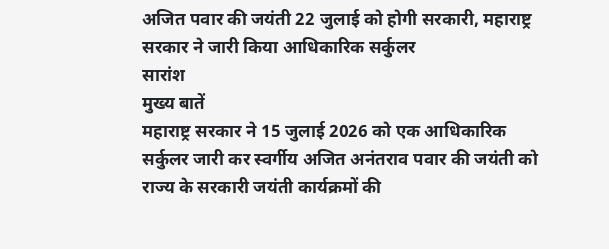अजित पवार की जयंती 22 जुलाई को होगी सरकारी, महाराष्ट्र सरकार ने जारी किया आधिकारिक सर्कुलर
सारांश
मुख्य बातें
महाराष्ट्र सरकार ने 15 जुलाई 2026 को एक आधिकारिक सर्कुलर जारी कर स्वर्गीय अजित अनंतराव पवार की जयंती को राज्य के सरकारी जयंती कार्यक्रमों की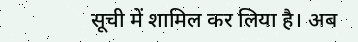सूची में शामिल कर लिया है। अब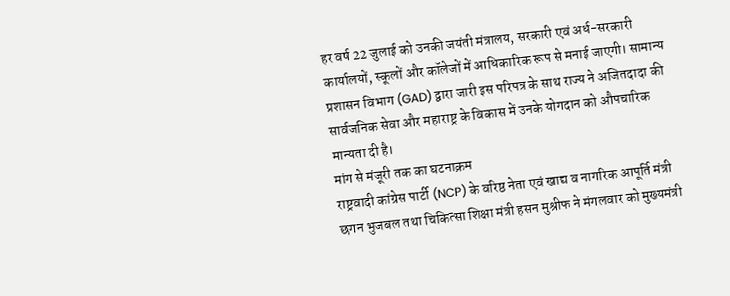हर वर्ष 22 जुलाई को उनकी जयंती मंत्रालय, सरकारी एवं अर्ध-सरकारी कार्यालयों, स्कूलों और कॉलेजों में आधिकारिक रूप से मनाई जाएगी। सामान्य प्रशासन विभाग (GAD) द्वारा जारी इस परिपत्र के साथ राज्य ने अजितदादा की सार्वजनिक सेवा और महाराष्ट्र के विकास में उनके योगदान को औपचारिक मान्यता दी है।
मांग से मंजूरी तक का घटनाक्रम
राष्ट्रवादी कांग्रेस पार्टी (NCP) के वरिष्ठ नेता एवं खाद्य व नागरिक आपूर्ति मंत्री छगन भुजबल तथा चिकित्सा शिक्षा मंत्री हसन मुश्रीफ ने मंगलवार को मुख्यमंत्री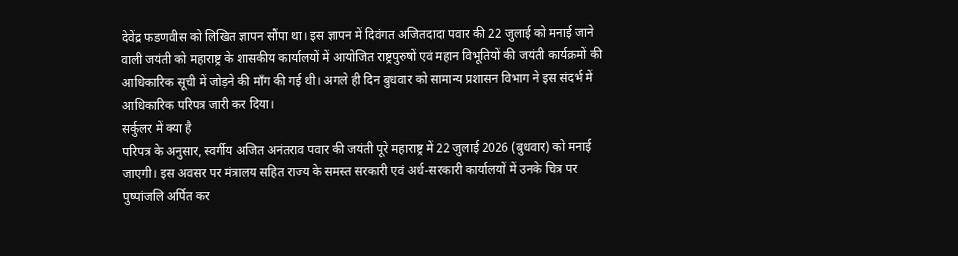देवेंद्र फडणवीस को लिखित ज्ञापन सौंपा था। इस ज्ञापन में दिवंगत अजितदादा पवार की 22 जुलाई को मनाई जाने वाली जयंती को महाराष्ट्र के शासकीय कार्यालयों में आयोजित राष्ट्रपुरुषों एवं महान विभूतियों की जयंती कार्यक्रमों की आधिकारिक सूची में जोड़ने की माँग की गई थी। अगले ही दिन बुधवार को सामान्य प्रशासन विभाग ने इस संदर्भ में आधिकारिक परिपत्र जारी कर दिया।
सर्कुलर में क्या है
परिपत्र के अनुसार, स्वर्गीय अजित अनंतराव पवार की जयंती पूरे महाराष्ट्र में 22 जुलाई 2026 (बुधवार) को मनाई जाएगी। इस अवसर पर मंत्रालय सहित राज्य के समस्त सरकारी एवं अर्ध-सरकारी कार्यालयों में उनके चित्र पर पुष्पांजलि अर्पित कर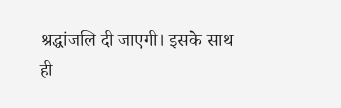श्रद्धांजलि दी जाएगी। इसके साथ ही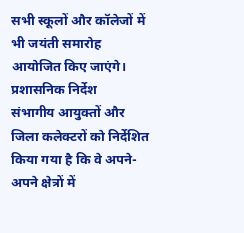सभी स्कूलों और कॉलेजों में भी जयंती समारोह आयोजित किए जाएंगे।
प्रशासनिक निर्देश
संभागीय आयुक्तों और जिला कलेक्टरों को निर्देशित किया गया है कि वे अपने-अपने क्षेत्रों में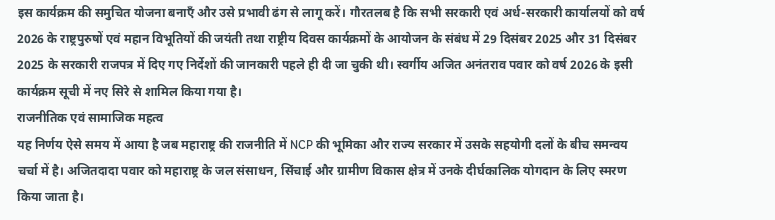इस कार्यक्रम की समुचित योजना बनाएँ और उसे प्रभावी ढंग से लागू करें। गौरतलब है कि सभी सरकारी एवं अर्ध-सरकारी कार्यालयों को वर्ष 2026 के राष्ट्रपुरुषों एवं महान विभूतियों की जयंती तथा राष्ट्रीय दिवस कार्यक्रमों के आयोजन के संबंध में 29 दिसंबर 2025 और 31 दिसंबर 2025 के सरकारी राजपत्र में दिए गए निर्देशों की जानकारी पहले ही दी जा चुकी थी। स्वर्गीय अजित अनंतराव पवार को वर्ष 2026 के इसी कार्यक्रम सूची में नए सिरे से शामिल किया गया है।
राजनीतिक एवं सामाजिक महत्व
यह निर्णय ऐसे समय में आया है जब महाराष्ट्र की राजनीति में NCP की भूमिका और राज्य सरकार में उसके सहयोगी दलों के बीच समन्वय चर्चा में है। अजितदादा पवार को महाराष्ट्र के जल संसाधन, सिंचाई और ग्रामीण विकास क्षेत्र में उनके दीर्घकालिक योगदान के लिए स्मरण किया जाता है।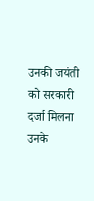उनकी जयंती को सरकारी दर्जा मिलना उनके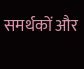समर्थकों और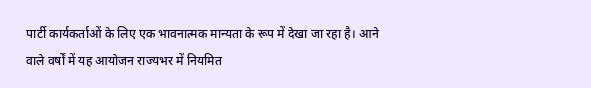पार्टी कार्यकर्ताओं के लिए एक भावनात्मक मान्यता के रूप में देखा जा रहा है। आने वाले वर्षों में यह आयोजन राज्यभर में नियमित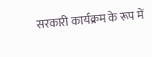सरकारी कार्यक्रम के रूप में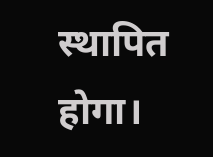स्थापित होगा।